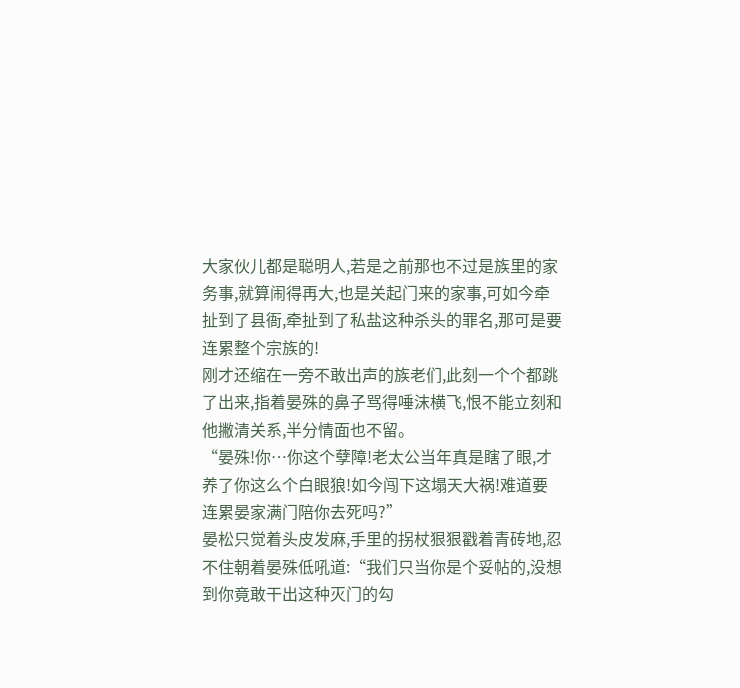大家伙儿都是聪明人,若是之前那也不过是族里的家务事,就算闹得再大,也是关起门来的家事,可如今牵扯到了县衙,牵扯到了私盐这种杀头的罪名,那可是要连累整个宗族的!
刚才还缩在一旁不敢出声的族老们,此刻一个个都跳了出来,指着晏殊的鼻子骂得唾沫横飞,恨不能立刻和他撇清关系,半分情面也不留。
“晏殊!你…你这个孽障!老太公当年真是瞎了眼,才养了你这么个白眼狼!如今闯下这塌天大祸!难道要连累晏家满门陪你去死吗?”
晏松只觉着头皮发麻,手里的拐杖狠狠戳着青砖地,忍不住朝着晏殊低吼道:“我们只当你是个妥帖的,没想到你竟敢干出这种灭门的勾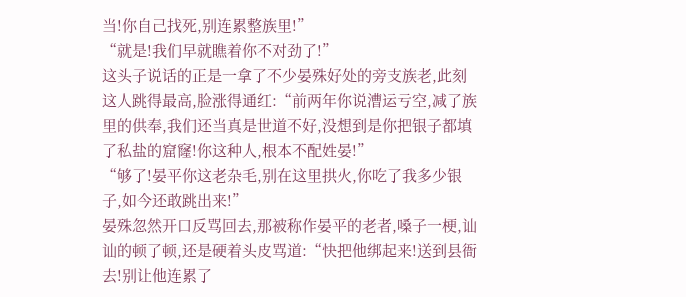当!你自己找死,别连累整族里!”
“就是!我们早就瞧着你不对劲了!”
这头子说话的正是一拿了不少晏殊好处的旁支族老,此刻这人跳得最高,脸涨得通红:“前两年你说漕运亏空,减了族里的供奉,我们还当真是世道不好,没想到是你把银子都填了私盐的窟窿!你这种人,根本不配姓晏!”
“够了!晏平你这老杂毛,别在这里拱火,你吃了我多少银子,如今还敢跳出来!”
晏殊忽然开口反骂回去,那被称作晏平的老者,嗓子一梗,讪讪的顿了顿,还是硬着头皮骂道:“快把他绑起来!送到县衙去!别让他连累了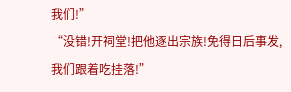我们!”
“没错!开祠堂!把他逐出宗族!免得日后事发,我们跟着吃挂落!”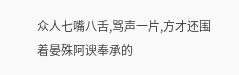众人七嘴八舌,骂声一片,方才还围着晏殊阿谀奉承的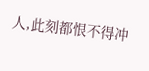人,此刻都恨不得冲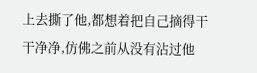上去撕了他,都想着把自己摘得干干净净,仿佛之前从没有沾过他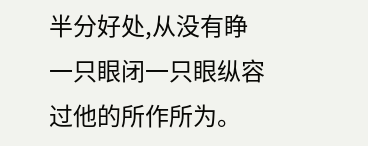半分好处,从没有睁一只眼闭一只眼纵容过他的所作所为。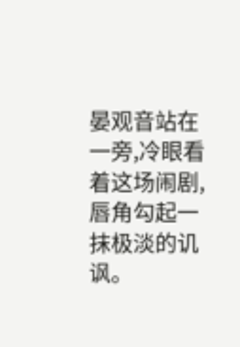晏观音站在一旁,冷眼看着这场闹剧,唇角勾起一抹极淡的讥讽。